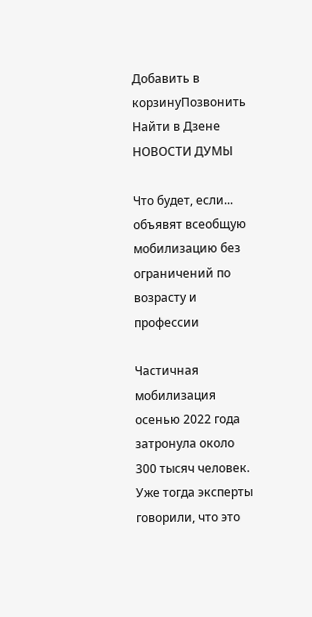Добавить в корзинуПозвонить
Найти в Дзене
НОВОСТИ ДУМЫ

Что будет, если... объявят всеобщую мобилизацию без ограничений по возрасту и профессии

Частичная мобилизация осенью 2022 года затронула около 300 тысяч человек. Уже тогда эксперты говорили, что это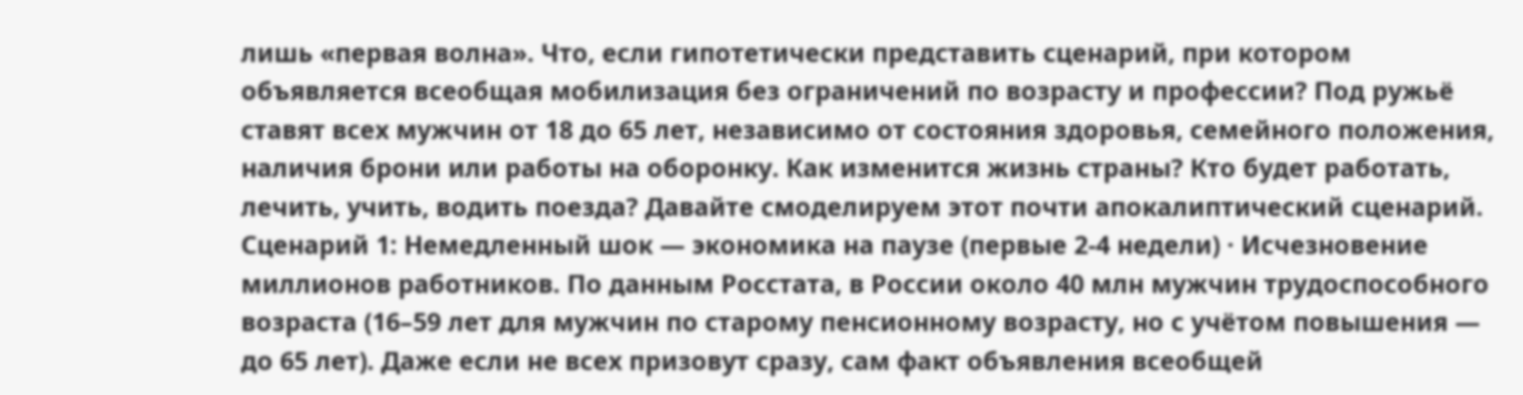лишь «первая волна». Что, если гипотетически представить сценарий, при котором объявляется всеобщая мобилизация без ограничений по возрасту и профессии? Под ружьё ставят всех мужчин от 18 до 65 лет, независимо от состояния здоровья, семейного положения, наличия брони или работы на оборонку. Как изменится жизнь страны? Кто будет работать, лечить, учить, водить поезда? Давайте смоделируем этот почти апокалиптический сценарий. Сценарий 1: Немедленный шок — экономика на паузе (первые 2-4 недели) · Исчезновение миллионов работников. По данным Росстата, в России около 40 млн мужчин трудоспособного возраста (16–59 лет для мужчин по старому пенсионному возрасту, но с учётом повышения — до 65 лет). Даже если не всех призовут сразу, сам факт объявления всеобщей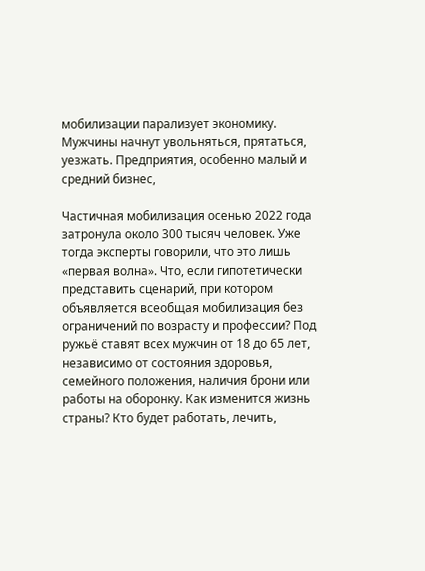мобилизации парализует экономику. Мужчины начнут увольняться, прятаться, уезжать. Предприятия, особенно малый и средний бизнес,

Частичная мобилизация осенью 2022 года затронула около 300 тысяч человек. Уже тогда эксперты говорили, что это лишь «первая волна». Что, если гипотетически представить сценарий, при котором объявляется всеобщая мобилизация без ограничений по возрасту и профессии? Под ружьё ставят всех мужчин от 18 до 65 лет, независимо от состояния здоровья, семейного положения, наличия брони или работы на оборонку. Как изменится жизнь страны? Кто будет работать, лечить,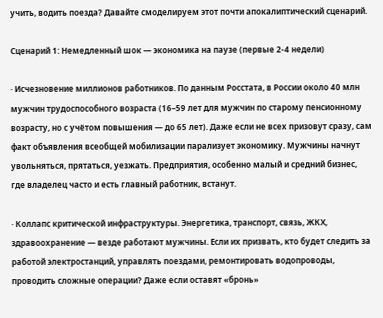учить, водить поезда? Давайте смоделируем этот почти апокалиптический сценарий.

Сценарий 1: Немедленный шок — экономика на паузе (первые 2-4 недели)

· Исчезновение миллионов работников. По данным Росстата, в России около 40 млн мужчин трудоспособного возраста (16–59 лет для мужчин по старому пенсионному возрасту, но с учётом повышения — до 65 лет). Даже если не всех призовут сразу, сам факт объявления всеобщей мобилизации парализует экономику. Мужчины начнут увольняться, прятаться, уезжать. Предприятия, особенно малый и средний бизнес, где владелец часто и есть главный работник, встанут.

· Коллапс критической инфраструктуры. Энергетика, транспорт, связь, ЖКХ, здравоохранение — везде работают мужчины. Если их призвать, кто будет следить за работой электростанций, управлять поездами, ремонтировать водопроводы, проводить сложные операции? Даже если оставят «бронь»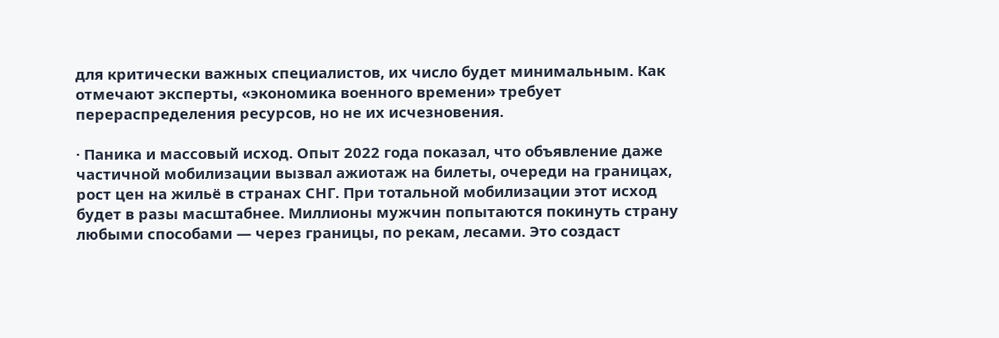для критически важных специалистов, их число будет минимальным. Как отмечают эксперты, «экономика военного времени» требует перераспределения ресурсов, но не их исчезновения.

· Паника и массовый исход. Опыт 2022 года показал, что объявление даже частичной мобилизации вызвал ажиотаж на билеты, очереди на границах, рост цен на жильё в странах СНГ. При тотальной мобилизации этот исход будет в разы масштабнее. Миллионы мужчин попытаются покинуть страну любыми способами — через границы, по рекам, лесами. Это создаст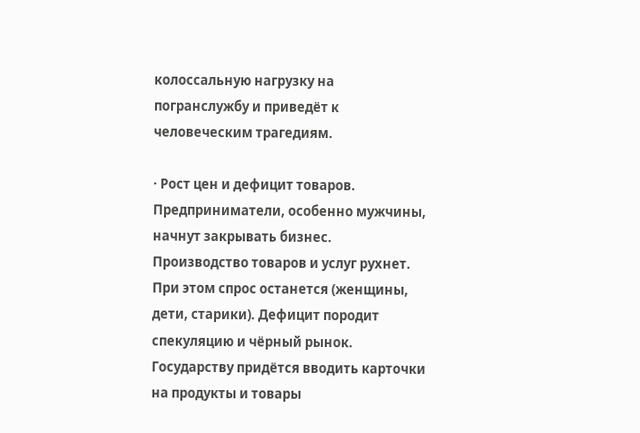колоссальную нагрузку на погранслужбу и приведёт к человеческим трагедиям.

· Рост цен и дефицит товаров. Предприниматели, особенно мужчины, начнут закрывать бизнес. Производство товаров и услуг рухнет. При этом спрос останется (женщины, дети, старики). Дефицит породит спекуляцию и чёрный рынок. Государству придётся вводить карточки на продукты и товары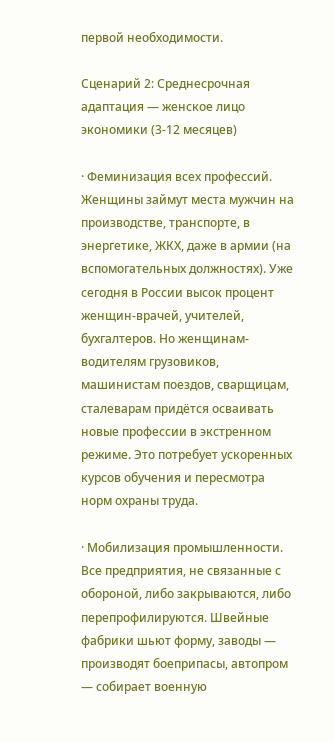первой необходимости.

Сценарий 2: Среднесрочная адаптация — женское лицо экономики (3-12 месяцев)

· Феминизация всех профессий. Женщины займут места мужчин на производстве, транспорте, в энергетике, ЖКХ, даже в армии (на вспомогательных должностях). Уже сегодня в России высок процент женщин-врачей, учителей, бухгалтеров. Но женщинам-водителям грузовиков, машинистам поездов, сварщицам, сталеварам придётся осваивать новые профессии в экстренном режиме. Это потребует ускоренных курсов обучения и пересмотра норм охраны труда.

· Мобилизация промышленности. Все предприятия, не связанные с обороной, либо закрываются, либо перепрофилируются. Швейные фабрики шьют форму, заводы — производят боеприпасы, автопром — собирает военную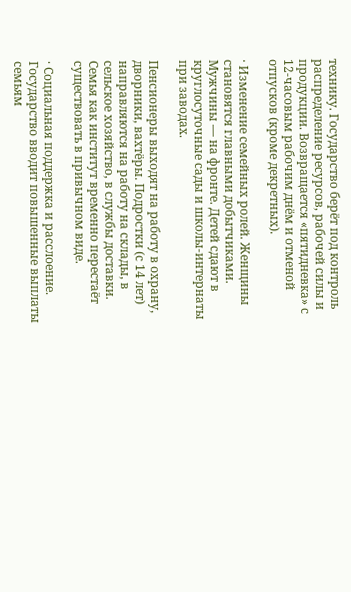технику. Государство берёт под контроль распределение ресурсов, рабочей силы и продукции. Возвращается «пятидневка» с 12-часовым рабочим днём и отменой отпусков (кроме декретных).

· Изменение семейных ролей. Женщины становятся главными добытчиками. Мужчины — на фронте. Детей сдают в круглосуточные сады и школы-интернаты при заводах.

Пенсионеры выходят на работу в охрану, дворники, вахтёры. Подростки (с 14 лет) направляются на работу на склады, в сельское хозяйство, в службы доставки. Семья как институт временно перестаёт существовать в привычном виде.

· Социальная поддержка и расслоение. Государство вводит повышенные выплаты семьям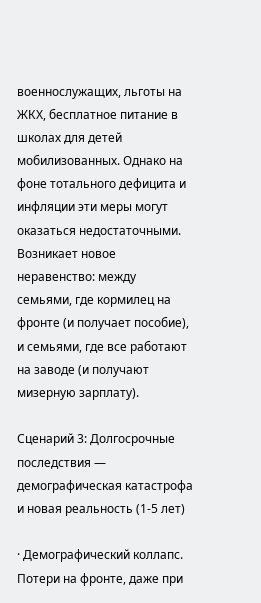военнослужащих, льготы на ЖКХ, бесплатное питание в школах для детей мобилизованных. Однако на фоне тотального дефицита и инфляции эти меры могут оказаться недостаточными. Возникает новое неравенство: между семьями, где кормилец на фронте (и получает пособие), и семьями, где все работают на заводе (и получают мизерную зарплату).

Сценарий 3: Долгосрочные последствия — демографическая катастрофа и новая реальность (1-5 лет)

· Демографический коллапс. Потери на фронте, даже при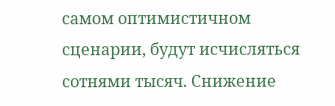самом оптимистичном сценарии, будут исчисляться сотнями тысяч. Снижение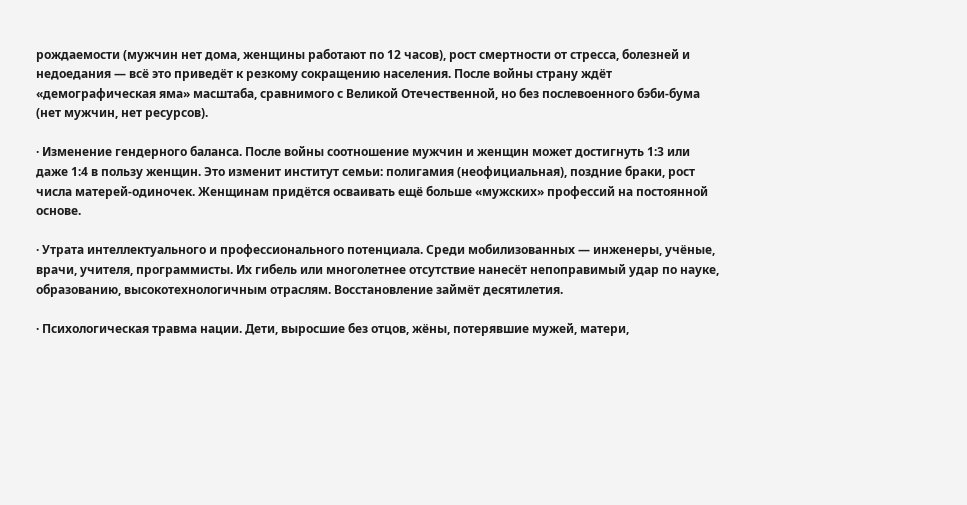рождаемости (мужчин нет дома, женщины работают по 12 часов), рост смертности от стресса, болезней и недоедания — всё это приведёт к резкому сокращению населения. После войны страну ждёт «демографическая яма» масштаба, сравнимого с Великой Отечественной, но без послевоенного бэби-бума (нет мужчин, нет ресурсов).

· Изменение гендерного баланса. После войны соотношение мужчин и женщин может достигнуть 1:3 или даже 1:4 в пользу женщин. Это изменит институт семьи: полигамия (неофициальная), поздние браки, рост числа матерей-одиночек. Женщинам придётся осваивать ещё больше «мужских» профессий на постоянной основе.

· Утрата интеллектуального и профессионального потенциала. Среди мобилизованных — инженеры, учёные, врачи, учителя, программисты. Их гибель или многолетнее отсутствие нанесёт непоправимый удар по науке, образованию, высокотехнологичным отраслям. Восстановление займёт десятилетия.

· Психологическая травма нации. Дети, выросшие без отцов, жёны, потерявшие мужей, матери,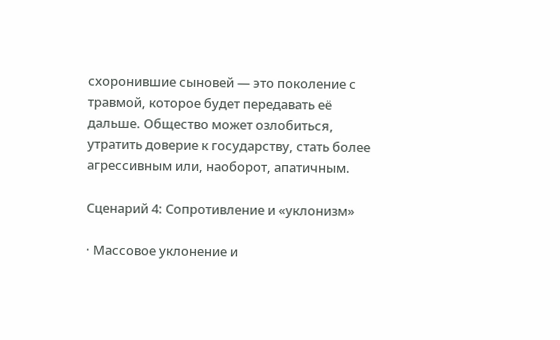схоронившие сыновей — это поколение с травмой, которое будет передавать её дальше. Общество может озлобиться, утратить доверие к государству, стать более агрессивным или, наоборот, апатичным.

Сценарий 4: Сопротивление и «уклонизм»

· Массовое уклонение и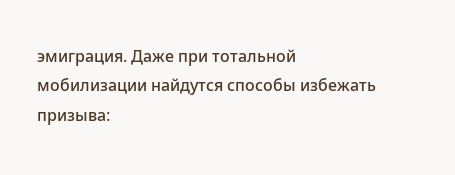эмиграция. Даже при тотальной мобилизации найдутся способы избежать призыва: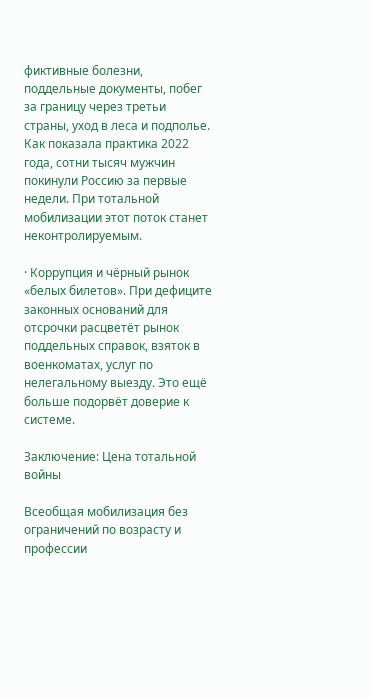фиктивные болезни, поддельные документы, побег за границу через третьи страны, уход в леса и подполье. Как показала практика 2022 года, сотни тысяч мужчин покинули Россию за первые недели. При тотальной мобилизации этот поток станет неконтролируемым.

· Коррупция и чёрный рынок «белых билетов». При дефиците законных оснований для отсрочки расцветёт рынок поддельных справок, взяток в военкоматах, услуг по нелегальному выезду. Это ещё больше подорвёт доверие к системе.

Заключение: Цена тотальной войны

Всеобщая мобилизация без ограничений по возрасту и профессии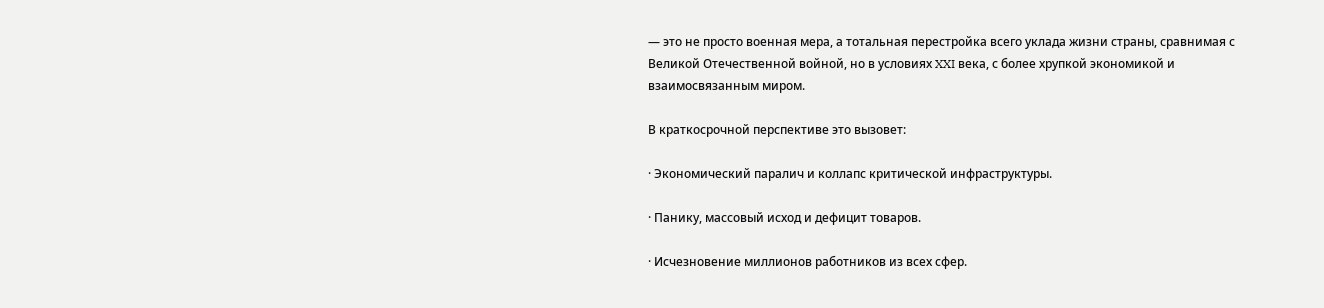— это не просто военная мера, а тотальная перестройка всего уклада жизни страны, сравнимая с Великой Отечественной войной, но в условиях XXI века, с более хрупкой экономикой и взаимосвязанным миром.

В краткосрочной перспективе это вызовет:

· Экономический паралич и коллапс критической инфраструктуры.

· Панику, массовый исход и дефицит товаров.

· Исчезновение миллионов работников из всех сфер.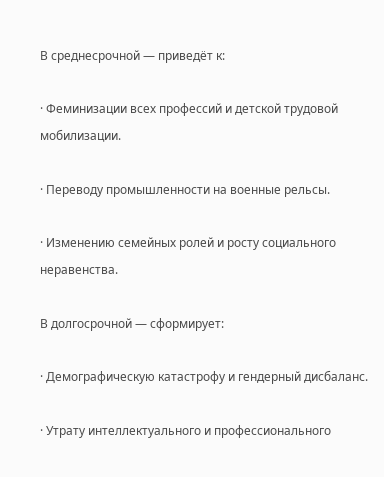В среднесрочной — приведёт к:

· Феминизации всех профессий и детской трудовой мобилизации.

· Переводу промышленности на военные рельсы.

· Изменению семейных ролей и росту социального неравенства.

В долгосрочной — сформирует:

· Демографическую катастрофу и гендерный дисбаланс.

· Утрату интеллектуального и профессионального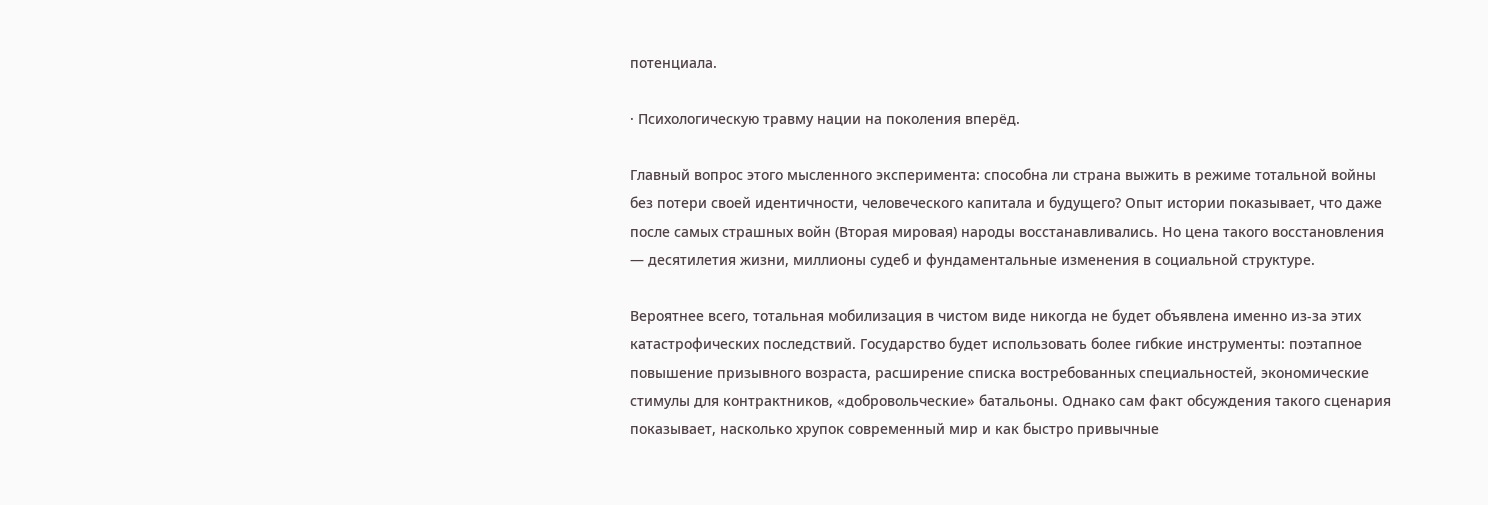потенциала.

· Психологическую травму нации на поколения вперёд.

Главный вопрос этого мысленного эксперимента: способна ли страна выжить в режиме тотальной войны без потери своей идентичности, человеческого капитала и будущего? Опыт истории показывает, что даже после самых страшных войн (Вторая мировая) народы восстанавливались. Но цена такого восстановления — десятилетия жизни, миллионы судеб и фундаментальные изменения в социальной структуре.

Вероятнее всего, тотальная мобилизация в чистом виде никогда не будет объявлена именно из-за этих катастрофических последствий. Государство будет использовать более гибкие инструменты: поэтапное повышение призывного возраста, расширение списка востребованных специальностей, экономические стимулы для контрактников, «добровольческие» батальоны. Однако сам факт обсуждения такого сценария показывает, насколько хрупок современный мир и как быстро привычные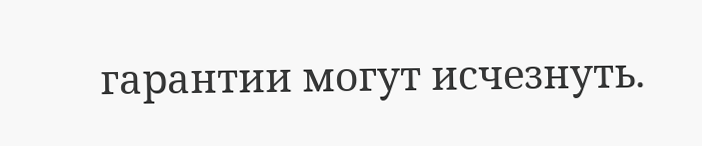гарантии могут исчезнуть.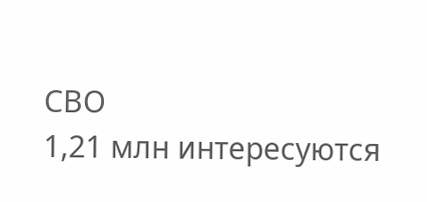СВО
1,21 млн интересуются